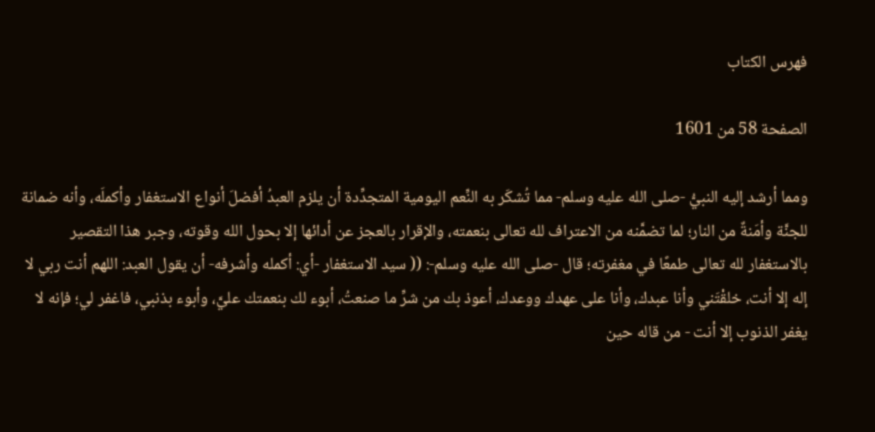فهرس الكتاب

الصفحة 58 من 1601

ومما أرشد إليه النبيُّ -صلى الله عليه وسلم- مما تُشكَر به النِّعم اليومية المتجدِّدة أن يلزم العبدُ أفضلَ أنواع الاستغفار وأكملَه، وأنه ضمانة للجنَّة وأمَنةٌ من النار؛ لما تضمَّنه من الاعتراف لله تعالى بنعمته، والإقرار بالعجز عن أدائها إلا بحول الله وقوته، وجبر هذا التقصير بالاستغفار لله تعالى طمعًا في مغفرته؛ قال -صلى الله عليه وسلم-: (( سيد الاستغفار -أي: أكمله وأشرفه- أن يقول العبد: اللهم أنت ربي لا إله إلا أنت، خلقْتَني وأنا عبدك، وأنا على عهدك ووعدك، أعوذ بك من شرِّ ما صنعتُ، أبوء لك بنعمتك عليَّ، وأبوء بذنبي، فاغفر لي؛ فإنه لا يغفر الذنوب إلا أنت - من قاله حين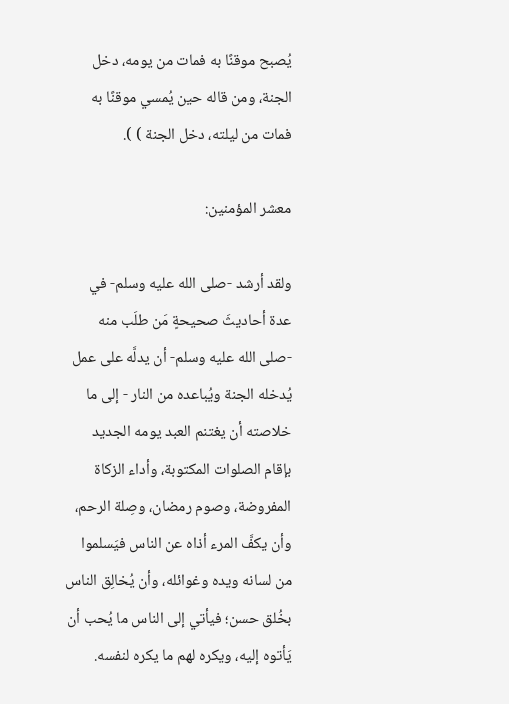يُصبح موقنًا به فمات من يومه، دخل الجنة، ومن قاله حين يُمسي موقنًا به فمات من ليلته، دخل الجنة ) ).

معشر المؤمنين:

ولقد أرشد -صلى الله عليه وسلم- في عدة أحاديثَ صحيحةٍ مَن طلَب منه -صلى الله عليه وسلم- أن يدلَّه على عمل يُدخله الجنة ويُباعده من النار - إلى ما خلاصته أن يغتنم العبد يومه الجديد بإقام الصلوات المكتوبة، وأداء الزكاة المفروضة، وصوم رمضان، وصِلة الرحم، وأن يكفَّ المرء أذاه عن الناس فيَسلموا من لسانه ويده وغوائله، وأن يُخالِق الناس بخُلق حسن؛ فيأتي إلى الناس ما يُحب أن يَأتوه إليه، ويكره لهم ما يكره لنفسه.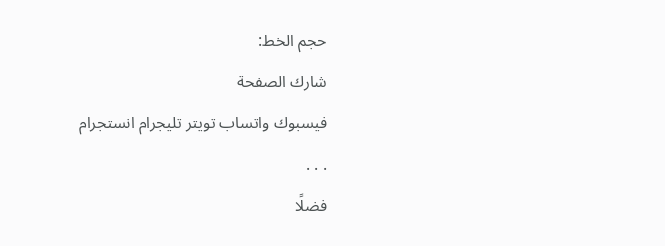حجم الخط:
شارك الصفحة
فيسبوك واتساب تويتر تليجرام انستجرام
. . .
فضلًا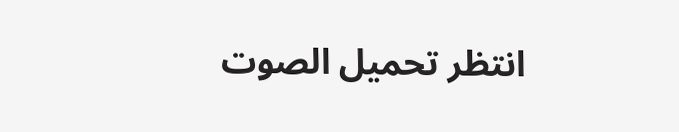انتظر تحميل الصوت